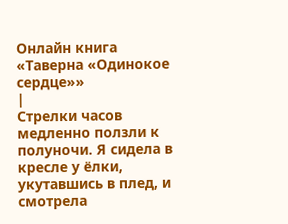Онлайн книга «Таверна «Одинокое сердце»»
|
Стрелки часов медленно ползли к полуночи. Я сидела в кресле у ёлки, укутавшись в плед, и смотрела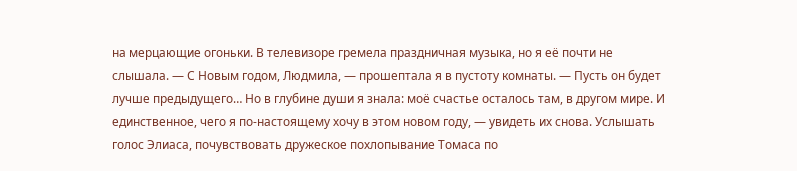на мерцающие огоньки. В телевизоре гремела праздничная музыка, но я её почти не слышала. — С Новым годом, Людмила, — прошептала я в пустоту комнаты. — Пусть он будет лучше предыдущего… Но в глубине души я знала: моё счастье осталось там, в другом мире. И единственное, чего я по-настоящему хочу в этом новом году, — увидеть их снова. Услышать голос Элиаса, почувствовать дружеское похлопывание Томаса по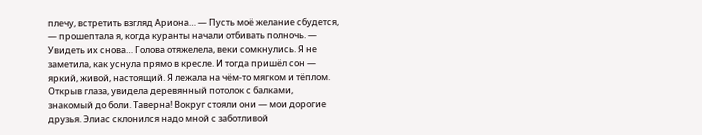плечу, встретить взгляд Ариона… — Пусть моё желание сбудется, — прошептала я, когда куранты начали отбивать полночь. — Увидеть их снова… Голова отяжелела, веки сомкнулись. Я не заметила, как уснула прямо в кресле. И тогда пришёл сон — яркий, живой, настоящий. Я лежала на чём-то мягком и тёплом. Открыв глаза, увидела деревянный потолок с балками, знакомый до боли. Таверна! Вокруг стояли они — мои дорогие друзья. Элиас склонился надо мной с заботливой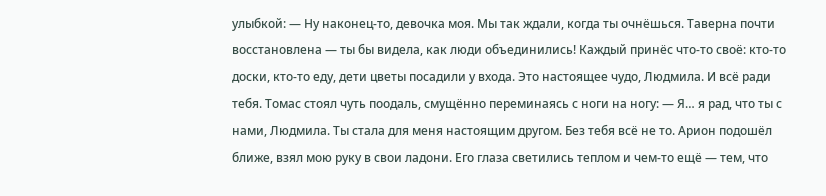улыбкой: — Ну наконец-то, девочка моя. Мы так ждали, когда ты очнёшься. Таверна почти восстановлена — ты бы видела, как люди объединились! Каждый принёс что-то своё: кто-то доски, кто-то еду, дети цветы посадили у входа. Это настоящее чудо, Людмила. И всё ради тебя. Томас стоял чуть поодаль, смущённо переминаясь с ноги на ногу: — Я… я рад, что ты с нами, Людмила. Ты стала для меня настоящим другом. Без тебя всё не то. Арион подошёл ближе, взял мою руку в свои ладони. Его глаза светились теплом и чем-то ещё — тем, что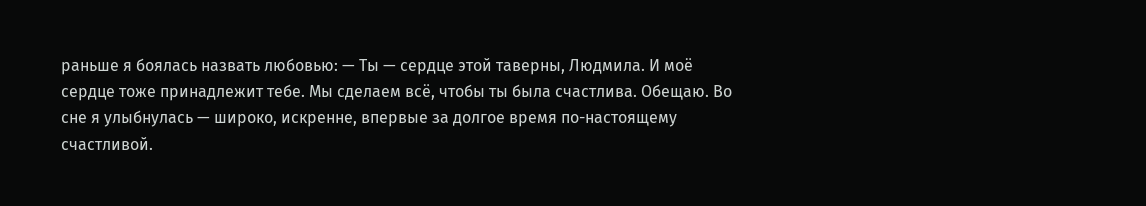раньше я боялась назвать любовью: — Ты — сердце этой таверны, Людмила. И моё сердце тоже принадлежит тебе. Мы сделаем всё, чтобы ты была счастлива. Обещаю. Во сне я улыбнулась — широко, искренне, впервые за долгое время по-настоящему счастливой.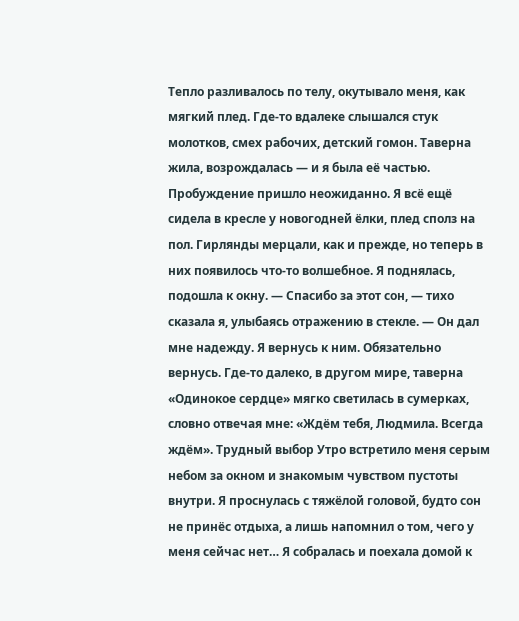Тепло разливалось по телу, окутывало меня, как мягкий плед. Где-то вдалеке слышался стук молотков, смех рабочих, детский гомон. Таверна жила, возрождалась — и я была её частью. Пробуждение пришло неожиданно. Я всё ещё сидела в кресле у новогодней ёлки, плед сполз на пол. Гирлянды мерцали, как и прежде, но теперь в них появилось что-то волшебное. Я поднялась, подошла к окну. — Спасибо за этот сон, — тихо сказала я, улыбаясь отражению в стекле. — Он дал мне надежду. Я вернусь к ним. Обязательно вернусь. Где-то далеко, в другом мире, таверна «Одинокое сердце» мягко светилась в сумерках, словно отвечая мне: «Ждём тебя, Людмила. Всегда ждём». Трудный выбор Утро встретило меня серым небом за окном и знакомым чувством пустоты внутри. Я проснулась с тяжёлой головой, будто сон не принёс отдыха, а лишь напомнил о том, чего у меня сейчас нет… Я собралась и поехала домой к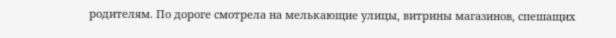родителям. По дороге смотрела на мелькающие улицы, витрины магазинов, спешащих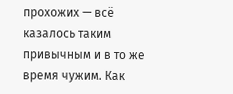прохожих — всё казалось таким привычным и в то же время чужим. Как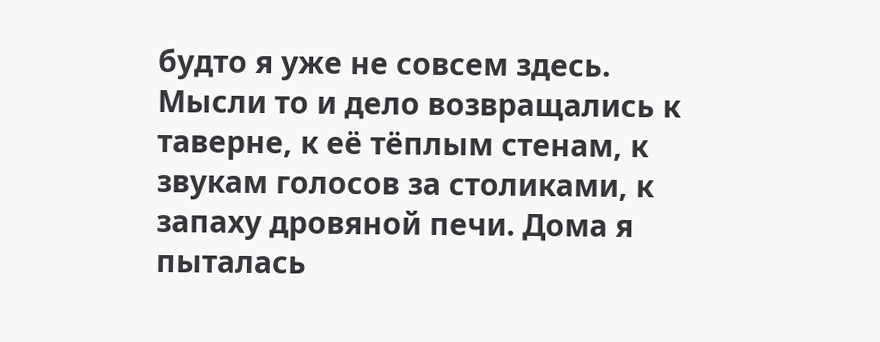будто я уже не совсем здесь. Мысли то и дело возвращались к таверне, к её тёплым стенам, к звукам голосов за столиками, к запаху дровяной печи. Дома я пыталась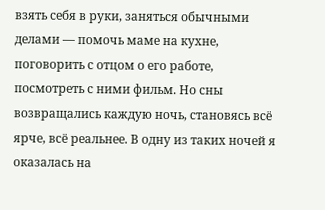взять себя в руки, заняться обычными делами — помочь маме на кухне, поговорить с отцом о его работе, посмотреть с ними фильм. Но сны возвращались каждую ночь, становясь всё ярче, всё реальнее. В одну из таких ночей я оказалась на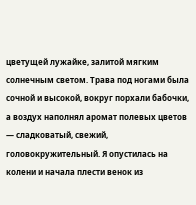цветущей лужайке, залитой мягким солнечным светом. Трава под ногами была сочной и высокой, вокруг порхали бабочки, а воздух наполнял аромат полевых цветов — сладковатый, свежий, головокружительный. Я опустилась на колени и начала плести венок из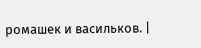ромашек и васильков. |